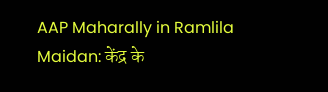AAP Maharally in Ramlila Maidan: केंद्र के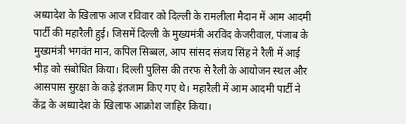अध्यादेश के खिलाफ आज रविवार को दिल्ली के रामलीला मैदान में आम आदमी पार्टी की महारैली हुई। जिसमें दिल्ली के मुख्यमंत्री अरविंद केजरीवाल, पंजाब के मुख्यमंत्री भगवंत मान, कपिल सिब्बल, आप सांसद संजय सिंह ने रैली में आई भीड़ को संबोधित किया। दिल्ली पुलिस की तरफ से रैली के आयोजन स्थल और आसपास सुरक्षा के कड़े इंतजाम किए गए थे। महारैली में आम आदमी पार्टी ने केंद्र के अध्यादेश के खिलाफ आक्रोश जाहिर किया।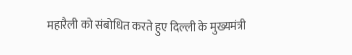महारैली को संबोधित करते हुए दिल्ली के मुख्यमंत्री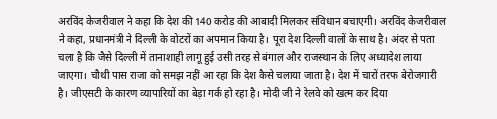अरविंद केजरीवाल ने कहा कि देश की 140 करोड की आबादी मिलकर संविधान बचाएगी। अरविंद केजरीवाल ने कहा, प्रधानमंत्री ने दिल्ली के वोटरों का अपमान किया है। पूरा देश दिल्ली वालों के साथ है। अंदर से पता चला है कि जैसे दिल्ली में तानाशाही लागू हुई उसी तरह से बंगाल और राजस्थान के लिए अध्यादेश लाया जाएगा। चौथी पास राजा को समझ नहीं आ रहा कि देश कैसे चलाया जाता है। देश में चारों तरफ बेरोजगारी है। जीएसटी के कारण व्यापारियों का बेड़ा गर्क हो रहा है। मोदी जी ने रेलवे को खत्म कर दिया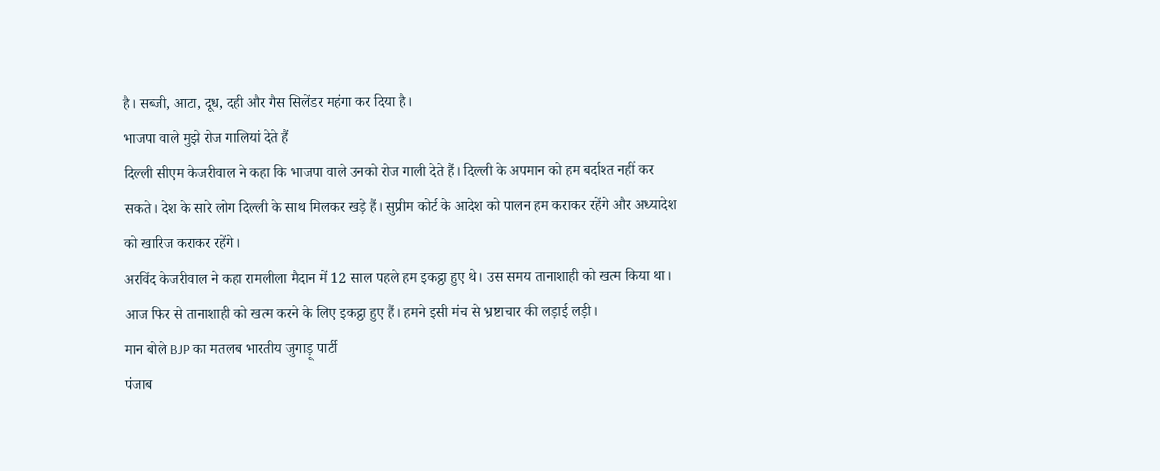है। सब्जी, आटा, दूध, दही और गैस सिलेंडर महंगा कर दिया है।
भाजपा वाले मुझे रोज गालियां देते हैं
दिल्ली सीएम केजरीवाल ने कहा कि भाजपा वाले उनको रोज गाली देते हैं। दिल्ली के अपमान को हम बर्दाश्त नहीं कर सकते। देश के सारे लोग दिल्ली के साथ मिलकर खड़े हैं। सुप्रीम कोर्ट के आदेश को पालन हम कराकर रहेंगे और अध्यादेश को खारिज कराकर रहेंगे।
अरविंद केजरीवाल ने कहा रामलीला मैदान में 12 साल पहले हम इकट्ठा हुए थे। उस समय तानाशाही को खत्म किया था। आज फिर से तानाशाही को खत्म करने के लिए इकट्ठा हुए हैं। हमने इसी मंच से भ्रष्टाचार की लड़ाई लड़ी।
मान बोले BJP का मतलब भारतीय जुगाड़ू पार्टी
पंजाब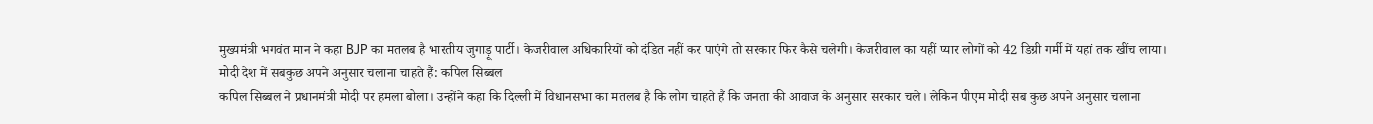मुख्यमंत्री भगवंत मान ने कहा BJP का मतलब है भारतीय जुगाड़ू पार्टी। केजरीवाल अधिकारियों को दंडित नहीं कर पाएंगे तो सरकार फिर कैसे चलेगी। केजरीवाल का यहीं प्यार लोगों को 42 डिग्री गर्मी में यहां तक खींच लाया।
मोदी देश में सबकुछ अपने अनुसार चलाना चाहते हैं: कपिल सिब्बल
कपिल सिब्बल ने प्रधानमंत्री मोदी पर हमला बोला। उन्होंने कहा कि दिल्ली में विधानसभा का मतलब है कि लोग चाहते हैं कि जनता की आवाज के अनुसार सरकार चले। लेकिन पीएम मोदी सब कुछ अपने अनुसार चलाना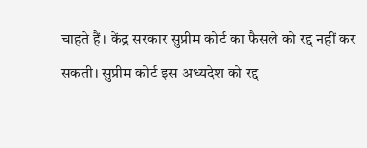चाहते हैं। केंद्र सरकार सुप्रीम कोर्ट का फैसले को रद्द नहीं कर सकती। सुप्रीम कोर्ट इस अध्यदेश को रद्द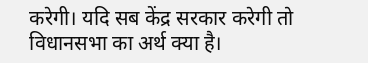करेगी। यदि सब केंद्र सरकार करेगी तो विधानसभा का अर्थ क्या है।